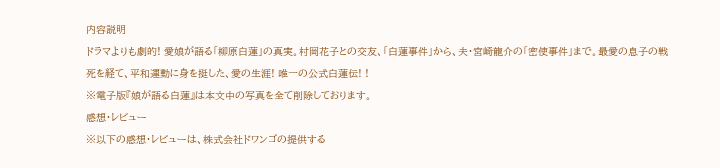内容説明
ドラマよりも劇的! 愛娘が語る「柳原白蓮」の真実。村岡花子との交友、「白蓮事件」から、夫・宮崎龍介の「密使事件」まで。最愛の息子の戦死を経て、平和運動に身を挺した、愛の生涯! 唯一の公式白蓮伝! !
※電子版『娘が語る白蓮』は本文中の写真を全て削除しております。
感想・レビュー
※以下の感想・レビューは、株式会社ドワンゴの提供する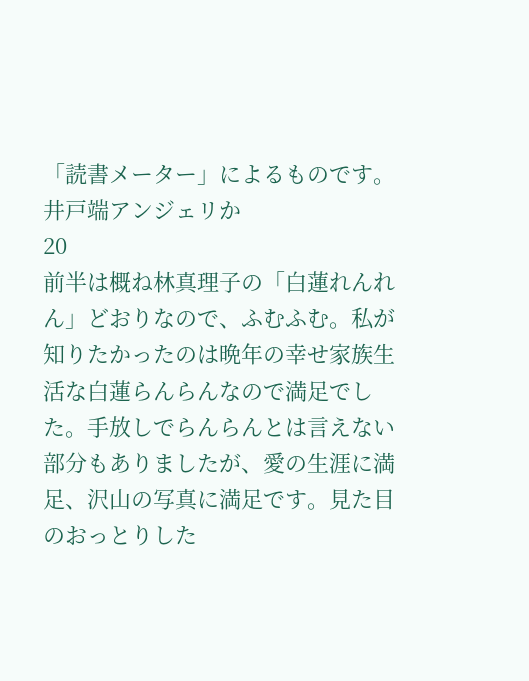「読書メーター」によるものです。
井戸端アンジェリか
20
前半は概ね林真理子の「白蓮れんれん」どおりなので、ふむふむ。私が知りたかったのは晩年の幸せ家族生活な白蓮らんらんなので満足でした。手放しでらんらんとは言えない部分もありましたが、愛の生涯に満足、沢山の写真に満足です。見た目のおっとりした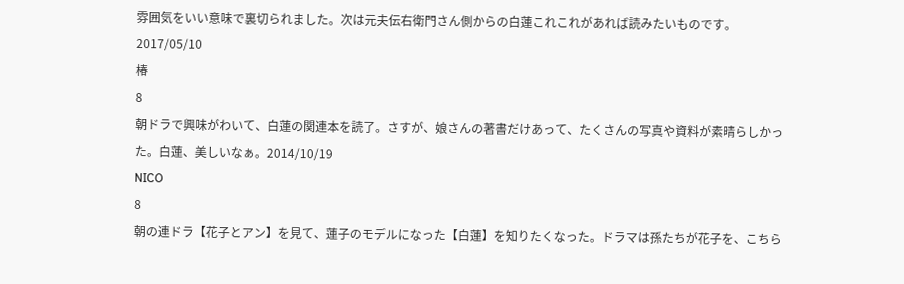雰囲気をいい意味で裏切られました。次は元夫伝右衛門さん側からの白蓮これこれがあれば読みたいものです。2017/05/10
椿
8
朝ドラで興味がわいて、白蓮の関連本を読了。さすが、娘さんの著書だけあって、たくさんの写真や資料が素晴らしかった。白蓮、美しいなぁ。2014/10/19
NICO
8
朝の連ドラ【花子とアン】を見て、蓮子のモデルになった【白蓮】を知りたくなった。ドラマは孫たちが花子を、こちら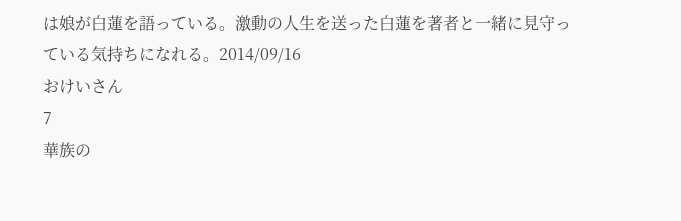は娘が白蓮を語っている。激動の人生を送った白蓮を著者と一緒に見守っている気持ちになれる。2014/09/16
おけいさん
7
華族の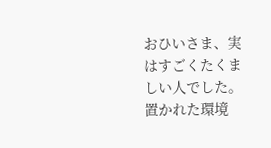おひいさま、実はすごくたくましい人でした。置かれた環境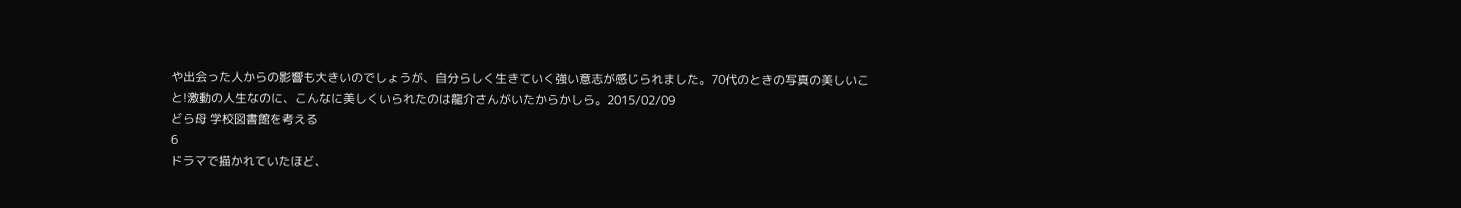や出会った人からの影響も大きいのでしょうが、自分らしく生きていく強い意志が感じられました。70代のときの写真の美しいこと!激動の人生なのに、こんなに美しくいられたのは龍介さんがいたからかしら。2015/02/09
どら母 学校図書館を考える
6
ドラマで描かれていたほど、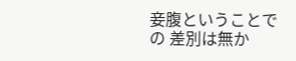妾腹ということでの 差別は無か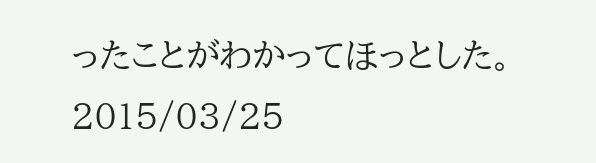ったことがわかってほっとした。2015/03/25